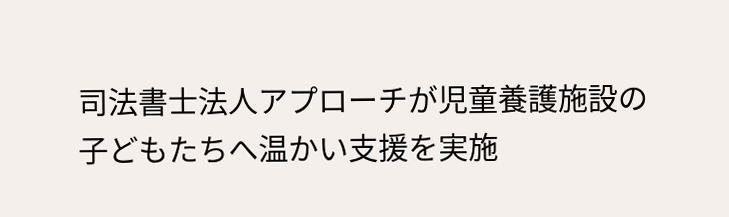司法書士法人アプローチが児童養護施設の子どもたちへ温かい支援を実施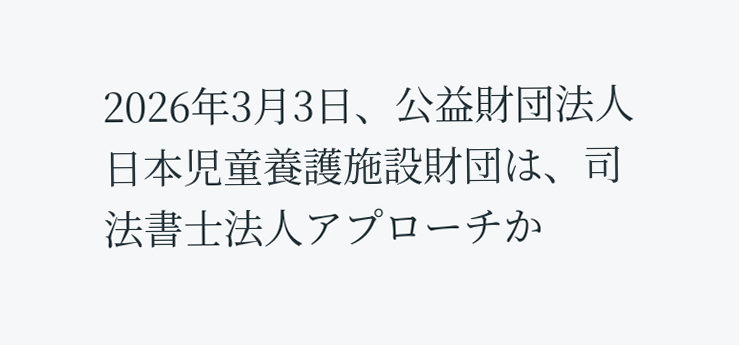2026年3月3日、公益財団法人日本児童養護施設財団は、司法書士法人アプローチか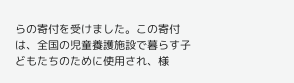らの寄付を受けました。この寄付は、全国の児童養護施設で暮らす子どもたちのために使用され、様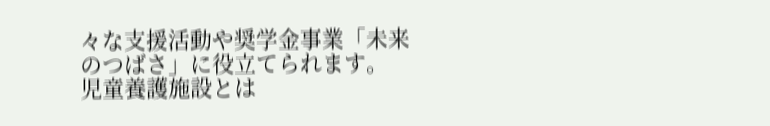々な支援活動や奨学金事業「未来のつばさ」に役立てられます。
児童養護施設とは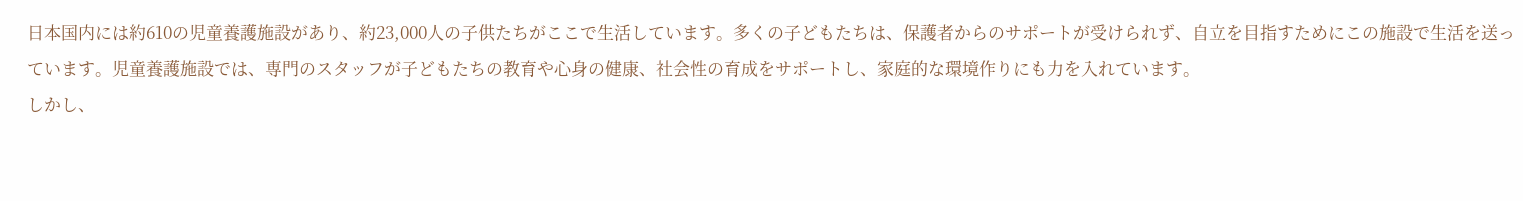日本国内には約610の児童養護施設があり、約23,000人の子供たちがここで生活しています。多くの子どもたちは、保護者からのサポートが受けられず、自立を目指すためにこの施設で生活を送っています。児童養護施設では、専門のスタッフが子どもたちの教育や心身の健康、社会性の育成をサポートし、家庭的な環境作りにも力を入れています。
しかし、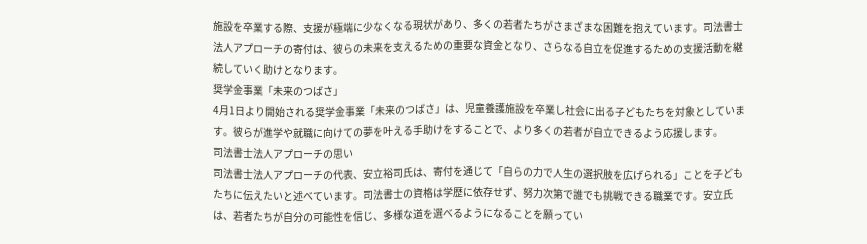施設を卒業する際、支援が極端に少なくなる現状があり、多くの若者たちがさまざまな困難を抱えています。司法書士法人アプローチの寄付は、彼らの未来を支えるための重要な資金となり、さらなる自立を促進するための支援活動を継続していく助けとなります。
奨学金事業「未来のつばさ」
4月1日より開始される奨学金事業「未来のつばさ」は、児童養護施設を卒業し社会に出る子どもたちを対象としています。彼らが進学や就職に向けての夢を叶える手助けをすることで、より多くの若者が自立できるよう応援します。
司法書士法人アプローチの思い
司法書士法人アプローチの代表、安立裕司氏は、寄付を通じて「自らの力で人生の選択肢を広げられる」ことを子どもたちに伝えたいと述べています。司法書士の資格は学歴に依存せず、努力次第で誰でも挑戦できる職業です。安立氏は、若者たちが自分の可能性を信じ、多様な道を選べるようになることを願ってい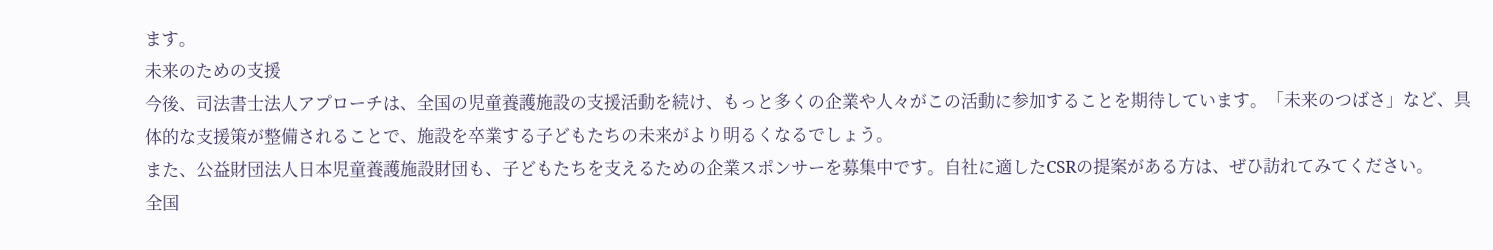ます。
未来のための支援
今後、司法書士法人アプローチは、全国の児童養護施設の支援活動を続け、もっと多くの企業や人々がこの活動に参加することを期待しています。「未来のつばさ」など、具体的な支援策が整備されることで、施設を卒業する子どもたちの未来がより明るくなるでしょう。
また、公益財団法人日本児童養護施設財団も、子どもたちを支えるための企業スポンサーを募集中です。自社に適したCSRの提案がある方は、ぜひ訪れてみてください。
全国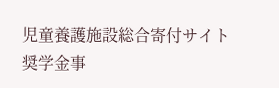児童養護施設総合寄付サイト
奨学金事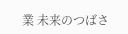業 未来のつばさ